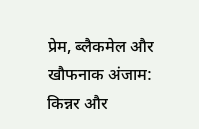प्रेम, ब्लैकमेल और खौफनाक अंजाम: किन्नर और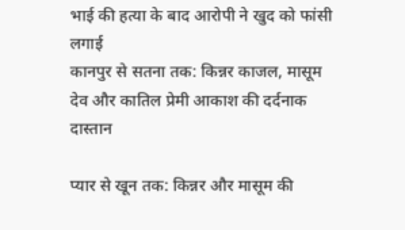भाई की हत्या के बाद आरोपी ने खुद को फांसी लगाई
कानपुर से सतना तक: किन्नर काजल, मासूम देव और कातिल प्रेमी आकाश की दर्दनाक दास्तान

प्यार से खून तक: किन्नर और मासूम की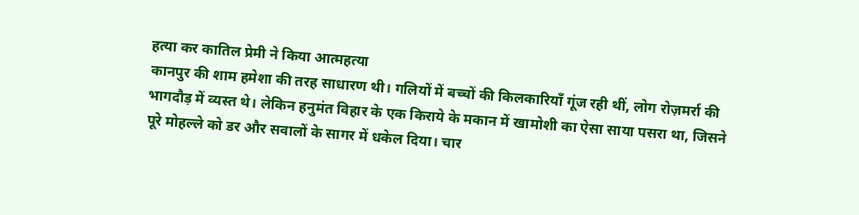हत्या कर कातिल प्रेमी ने किया आत्महत्या
कानपुर की शाम हमेशा की तरह साधारण थी। गलियों में बच्चों की किलकारियाँ गूंज रही थीं, लोग रोज़मर्रा की भागदौड़ में व्यस्त थे। लेकिन हनुमंत विहार के एक किराये के मकान में खामोशी का ऐसा साया पसरा था, जिसने पूरे मोहल्ले को डर और सवालों के सागर में धकेल दिया। चार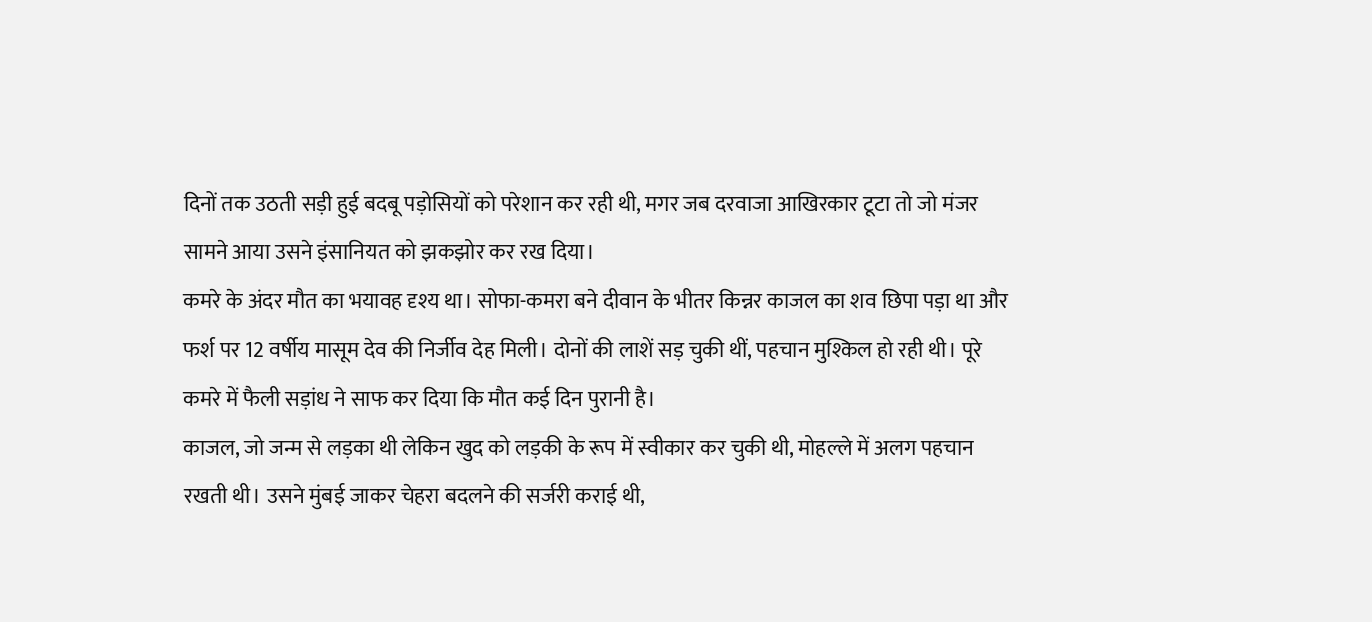दिनों तक उठती सड़ी हुई बदबू पड़ोसियों को परेशान कर रही थी, मगर जब दरवाजा आखिरकार टूटा तो जो मंजर सामने आया उसने इंसानियत को झकझोर कर रख दिया।
कमरे के अंदर मौत का भयावह दृश्य था। सोफा-कमरा बने दीवान के भीतर किन्नर काजल का शव छिपा पड़ा था और फर्श पर 12 वर्षीय मासूम देव की निर्जीव देह मिली। दोनों की लाशें सड़ चुकी थीं, पहचान मुश्किल हो रही थी। पूरे कमरे में फैली सड़ांध ने साफ कर दिया कि मौत कई दिन पुरानी है।
काजल, जो जन्म से लड़का थी लेकिन खुद को लड़की के रूप में स्वीकार कर चुकी थी, मोहल्ले में अलग पहचान रखती थी। उसने मुंबई जाकर चेहरा बदलने की सर्जरी कराई थी,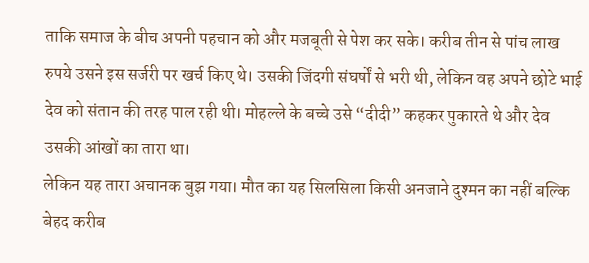ताकि समाज के बीच अपनी पहचान को और मजबूती से पेश कर सके। करीब तीन से पांच लाख रुपये उसने इस सर्जरी पर खर्च किए थे। उसकी जिंदगी संघर्षों से भरी थी, लेकिन वह अपने छोटे भाई देव को संतान की तरह पाल रही थी। मोहल्ले के बच्चे उसे “दीदी” कहकर पुकारते थे और देव उसकी आंखों का तारा था।
लेकिन यह तारा अचानक बुझ गया। मौत का यह सिलसिला किसी अनजाने दुश्मन का नहीं बल्कि बेहद करीब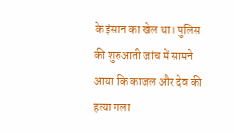के इंसान का खेल था। पुलिस की शुरुआती जांच में सामने आया कि काजल और देव की हत्या गला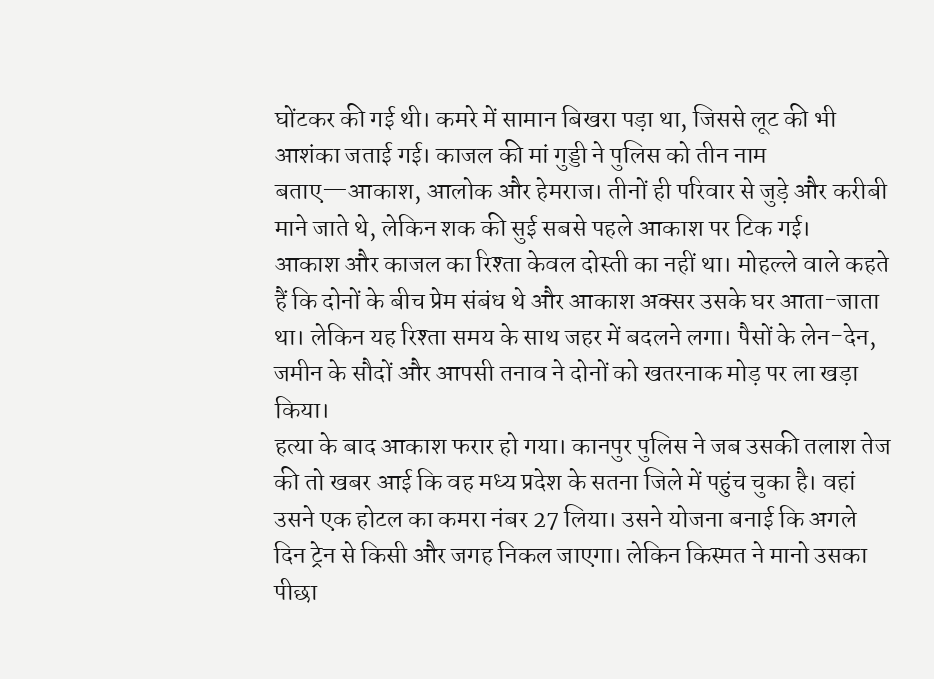घोंटकर की गई थी। कमरे में सामान बिखरा पड़ा था, जिससे लूट की भी आशंका जताई गई। काजल की मां गुड्डी ने पुलिस को तीन नाम बताए—आकाश, आलोक और हेमराज। तीनों ही परिवार से जुड़े और करीबी माने जाते थे, लेकिन शक की सुई सबसे पहले आकाश पर टिक गई।
आकाश और काजल का रिश्ता केवल दोस्ती का नहीं था। मोहल्ले वाले कहते हैं कि दोनों के बीच प्रेम संबंध थे और आकाश अक्सर उसके घर आता-जाता था। लेकिन यह रिश्ता समय के साथ जहर में बदलने लगा। पैसों के लेन-देन, जमीन के सौदों और आपसी तनाव ने दोनों को खतरनाक मोड़ पर ला खड़ा किया।
हत्या के बाद आकाश फरार हो गया। कानपुर पुलिस ने जब उसकी तलाश तेज की तो खबर आई कि वह मध्य प्रदेश के सतना जिले में पहुंच चुका है। वहां उसने एक होटल का कमरा नंबर 27 लिया। उसने योजना बनाई कि अगले दिन ट्रेन से किसी और जगह निकल जाएगा। लेकिन किस्मत ने मानो उसका पीछा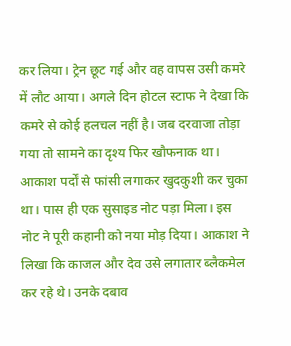कर लिया। ट्रेन छूट गई और वह वापस उसी कमरे में लौट आया। अगले दिन होटल स्टाफ ने देखा कि कमरे से कोई हलचल नहीं है। जब दरवाजा तोड़ा गया तो सामने का दृश्य फिर खौफनाक था।
आकाश पर्दों से फांसी लगाकर खुदकुशी कर चुका था। पास ही एक सुसाइड नोट पड़ा मिला। इस नोट ने पूरी कहानी को नया मोड़ दिया। आकाश ने लिखा कि काजल और देव उसे लगातार ब्लैकमेल कर रहे थे। उनके दबाव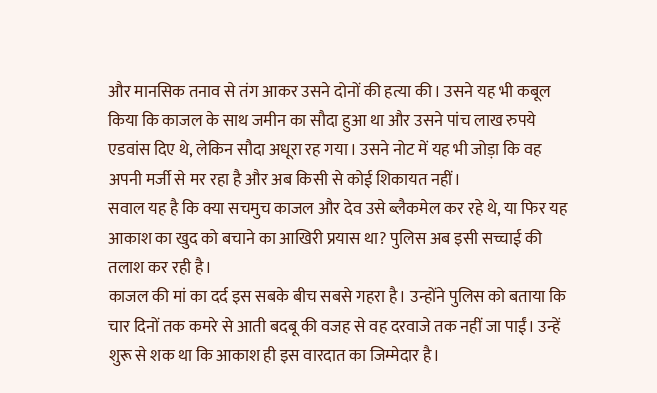और मानसिक तनाव से तंग आकर उसने दोनों की हत्या की। उसने यह भी कबूल किया कि काजल के साथ जमीन का सौदा हुआ था और उसने पांच लाख रुपये एडवांस दिए थे, लेकिन सौदा अधूरा रह गया। उसने नोट में यह भी जोड़ा कि वह अपनी मर्जी से मर रहा है और अब किसी से कोई शिकायत नहीं।
सवाल यह है कि क्या सचमुच काजल और देव उसे ब्लैकमेल कर रहे थे, या फिर यह आकाश का खुद को बचाने का आखिरी प्रयास था? पुलिस अब इसी सच्चाई की तलाश कर रही है।
काजल की मां का दर्द इस सबके बीच सबसे गहरा है। उन्होंने पुलिस को बताया कि चार दिनों तक कमरे से आती बदबू की वजह से वह दरवाजे तक नहीं जा पाईं। उन्हें शुरू से शक था कि आकाश ही इस वारदात का जिम्मेदार है।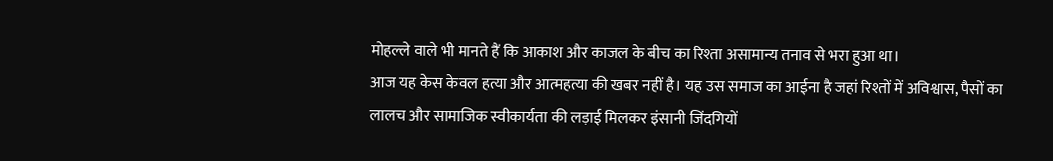मोहल्ले वाले भी मानते हैं कि आकाश और काजल के बीच का रिश्ता असामान्य तनाव से भरा हुआ था।
आज यह केस केवल हत्या और आत्महत्या की खबर नहीं है। यह उस समाज का आईना है जहां रिश्तों में अविश्वास, पैसों का लालच और सामाजिक स्वीकार्यता की लड़ाई मिलकर इंसानी जिंदगियों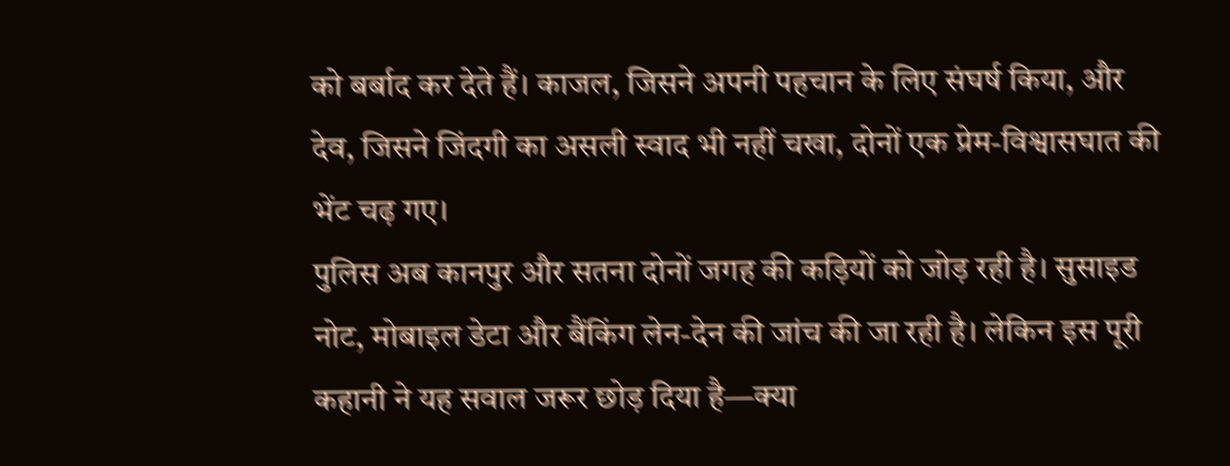को बर्बाद कर देते हैं। काजल, जिसने अपनी पहचान के लिए संघर्ष किया, और देव, जिसने जिंदगी का असली स्वाद भी नहीं चखा, दोनों एक प्रेम-विश्वासघात की भेंट चढ़ गए।
पुलिस अब कानपुर और सतना दोनों जगह की कड़ियों को जोड़ रही है। सुसाइड नोट, मोबाइल डेटा और बैंकिंग लेन-देन की जांच की जा रही है। लेकिन इस पूरी कहानी ने यह सवाल जरूर छोड़ दिया है—क्या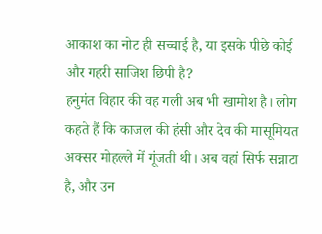आकाश का नोट ही सच्चाई है, या इसके पीछे कोई और गहरी साजिश छिपी है?
हनुमंत विहार की वह गली अब भी खामोश है। लोग कहते हैं कि काजल की हंसी और देव की मासूमियत अक्सर मोहल्ले में गूंजती थी। अब वहां सिर्फ सन्नाटा है, और उन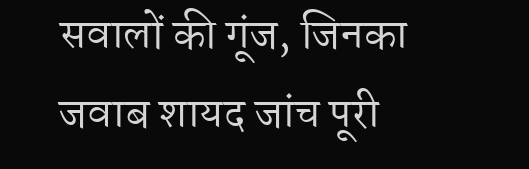सवालों की गूंज, जिनका जवाब शायद जांच पूरी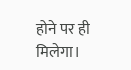होने पर ही मिलेगा।